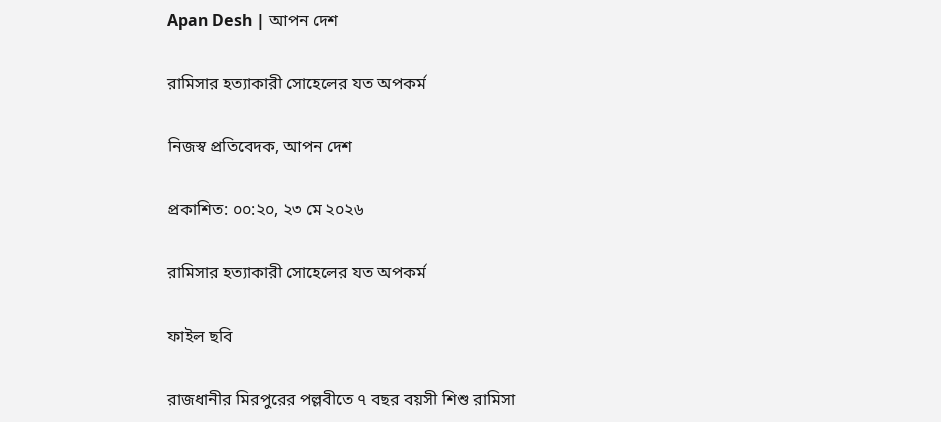Apan Desh | আপন দেশ

রামিসার হত্যাকারী সোহেলের যত অপকর্ম

নিজস্ব প্রতিবেদক, আপন দেশ

প্রকাশিত: ০০:২০, ২৩ মে ২০২৬

রামিসার হত্যাকারী সোহেলের যত অপকর্ম

ফাইল ছবি

রাজধানীর মিরপুরের পল্লবীতে ৭ বছর বয়সী শিশু রামিসা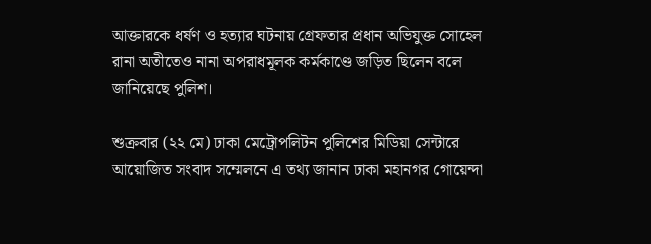আক্তারকে ধর্ষণ ও হত্যার ঘটনায় গ্রেফতার প্রধান অভিযুক্ত সোহেল রানা অতীতেও নানা অপরাধমূলক কর্মকাণ্ডে জড়িত ছিলেন বলে জানিয়েছে পুলিশ।

শুক্রবার (২২ মে) ঢাকা মেট্রোপলিটন পুলিশের মিডিয়া সেন্টারে আয়োজিত সংবাদ সম্মেলনে এ তথ্য জানান ঢাকা মহানগর গোয়েন্দা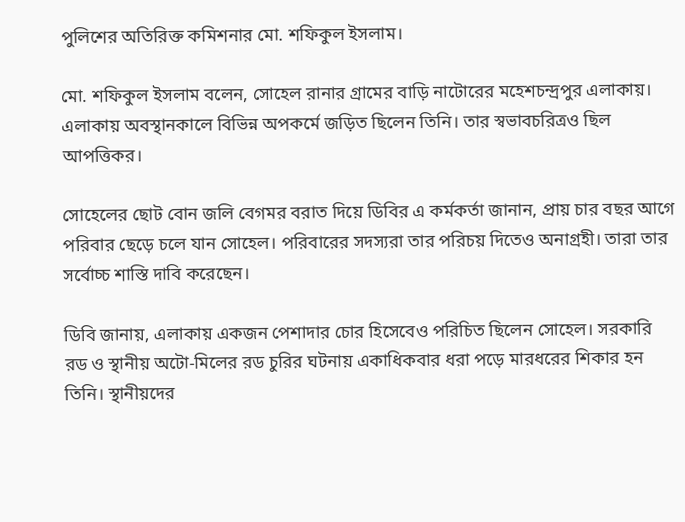পুলিশের অতিরিক্ত কমিশনার মো. শফিকুল ইসলাম।

মো. শফিকুল ইসলাম বলেন, সোহেল রানার গ্রামের বাড়ি নাটোরের মহেশচন্দ্রপুর এলাকায়। এলাকায় অবস্থানকালে বিভিন্ন অপকর্মে জড়িত ছিলেন তিনি। তার স্বভাবচরিত্রও ছিল আপত্তিকর।

সোহেলের ছোট বোন জলি বেগমর বরাত দিয়ে ডিবির এ কর্মকর্তা জানান, প্রায় চার বছর আগে পরিবার ছেড়ে চলে যান সোহেল। পরিবারের সদস্যরা তার পরিচয় দিতেও অনাগ্রহী। তারা তার সর্বোচ্চ শাস্তি দাবি করেছেন।

ডিবি জানায়, এলাকায় একজন পেশাদার চোর হিসেবেও পরিচিত ছিলেন সোহেল। সরকারি রড ও স্থানীয় অটো-মিলের রড চুরির ঘটনায় একাধিকবার ধরা পড়ে মারধরের শিকার হন তিনি। স্থানীয়দের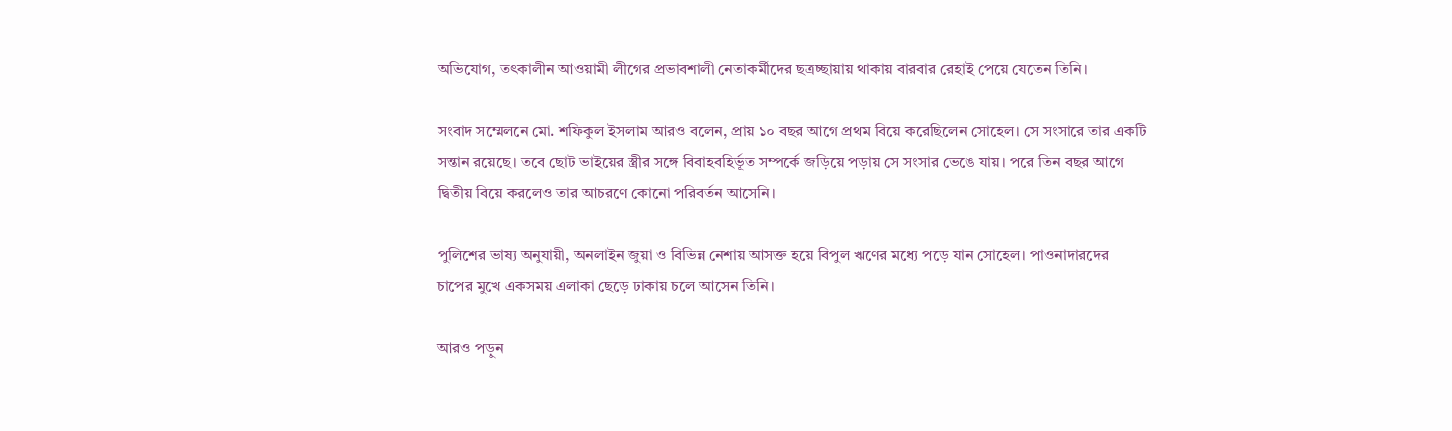অভিযোগ, তৎকালীন আওয়ামী লীগের প্রভাবশালী নেতাকর্মীদের ছত্রচ্ছায়ায় থাকায় বারবার রেহাই পেয়ে যেতেন তিনি।

সংবাদ সম্মেলনে মো. শফিকুল ইসলাম আরও বলেন, প্রায় ১০ বছর আগে প্রথম বিয়ে করেছিলেন সোহেল। সে সংসারে তার একটি সন্তান রয়েছে। তবে ছোট ভাইয়ের স্ত্রীর সঙ্গে বিবাহবহির্ভূত সম্পর্কে জড়িয়ে পড়ায় সে সংসার ভেঙে যায়। পরে তিন বছর আগে দ্বিতীয় বিয়ে করলেও তার আচরণে কোনো পরিবর্তন আসেনি।

পুলিশের ভাষ্য অনুযায়ী, অনলাইন জুয়া ও বিভিন্ন নেশায় আসক্ত হয়ে বিপুল ঋণের মধ্যে পড়ে যান সোহেল। পাওনাদারদের চাপের মুখে একসময় এলাকা ছেড়ে ঢাকায় চলে আসেন তিনি।

আরও পড়ুন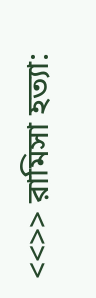<<>> রামিসা হত্যা: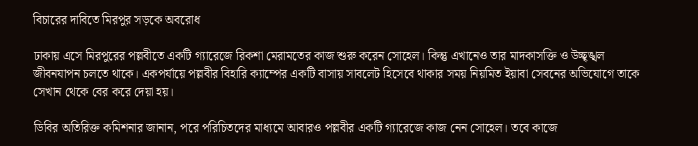বিচারের দাবিতে মিরপুর সড়কে অবরোধ

ঢাকায় এসে মিরপুরের পল্লবীতে একটি গ্যারেজে রিকশা মেরামতের কাজ শুরু করেন সোহেল। কিন্তু এখানেও তার মাদকাসক্তি ও উচ্ছৃঙ্খল জীবনযাপন চলতে থাকে। একপর্যায়ে পল্লবীর বিহারি ক্যাম্পের একটি বাসায় সাবলেট হিসেবে থাকার সময় নিয়মিত ইয়াবা সেবনের অভিযোগে তাকে সেখান থেকে বের করে দেয়া হয়।

ডিবির অতিরিক্ত কমিশনার জানান, পরে পরিচিতদের মাধ্যমে আবারও পল্লবীর একটি গ্যারেজে কাজ নেন সোহেল। তবে কাজে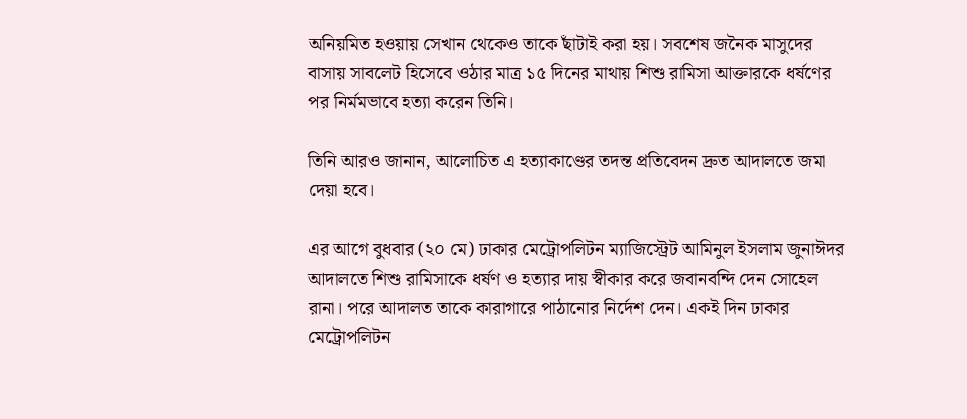অনিয়মিত হওয়ায় সেখান থেকেও তাকে ছাঁটাই করা হয়। সবশেষ জনৈক মাসুদের বাসায় সাবলেট হিসেবে ওঠার মাত্র ১৫ দিনের মাথায় শিশু রামিসা আক্তারকে ধর্ষণের পর নির্মমভাবে হত্যা করেন তিনি।

তিনি আরও জানান, আলোচিত এ হত্যাকাণ্ডের তদন্ত প্রতিবেদন দ্রুত আদালতে জমা দেয়া হবে।

এর আগে বুধবার (২০ মে) ঢাকার মেট্রোপলিটন ম্যাজিস্ট্রেট আমিনুল ইসলাম জুনাঈদর আদালতে শিশু রামিসাকে ধর্ষণ ও হত্যার দায় স্বীকার করে জবানবন্দি দেন সোহেল রানা। পরে আদালত তাকে কারাগারে পাঠানোর নির্দেশ দেন। একই দিন ঢাকার মেট্রোপলিটন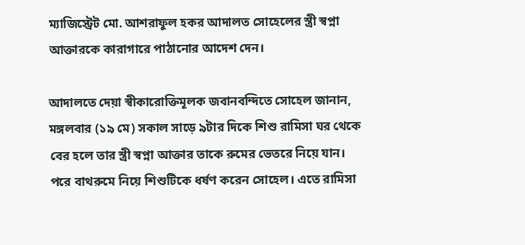ম্যাজিস্ট্রেট মো. আশরাফুল হকর আদালত সোহেলের স্ত্রী স্বপ্না আক্তারকে কারাগারে পাঠানোর আদেশ দেন।

আদালতে দেয়া স্বীকারোক্তিমূলক জবানবন্দিতে সোহেল জানান, মঙ্গলবার (১৯ মে) সকাল সাড়ে ৯টার দিকে শিশু রামিসা ঘর থেকে বের হলে তার স্ত্রী স্বপ্না আক্তার তাকে রুমের ভেতরে নিয়ে যান। পরে বাথরুমে নিয়ে শিশুটিকে ধর্ষণ করেন সোহেল। এতে রামিসা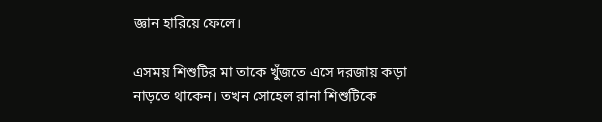জ্ঞান হারিয়ে ফেলে।

এসময় শিশুটির মা তাকে খুঁজতে এসে দরজায় কড়া নাড়তে থাকেন। তখন সোহেল রানা শিশুটিকে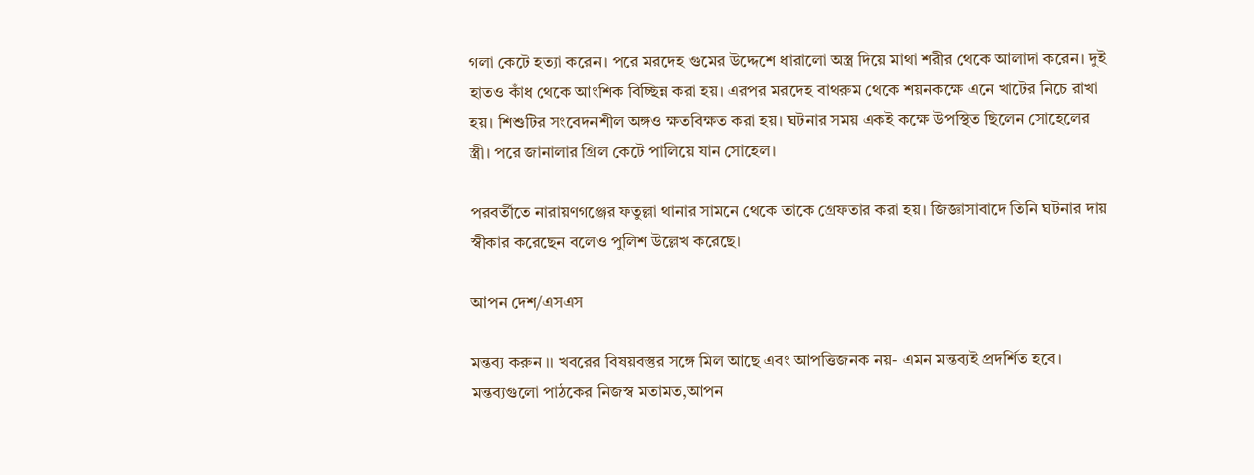গলা কেটে হত্যা করেন। পরে মরদেহ গুমের উদ্দেশে ধারালো অস্ত্র দিয়ে মাথা শরীর থেকে আলাদা করেন। দুই হাতও কাঁধ থেকে আংশিক বিচ্ছিন্ন করা হয়। এরপর মরদেহ বাথরুম থেকে শয়নকক্ষে এনে খাটের নিচে রাখা হয়। শিশুটির সংবেদনশীল অঙ্গও ক্ষতবিক্ষত করা হয়। ঘটনার সময় একই কক্ষে উপস্থিত ছিলেন সোহেলের স্ত্রী। পরে জানালার গ্রিল কেটে পালিয়ে যান সোহেল।

পরবর্তীতে নারায়ণগঞ্জের ফতুল্লা থানার সামনে থেকে তাকে গ্রেফতার করা হয়। জিজ্ঞাসাবাদে তিনি ঘটনার দায় স্বীকার করেছেন বলেও পুলিশ উল্লেখ করেছে।

আপন দেশ/এসএস

মন্তব্য করুন ।। খবরের বিষয়বস্তুর সঙ্গে মিল আছে এবং আপত্তিজনক নয়- এমন মন্তব্যই প্রদর্শিত হবে। মন্তব্যগুলো পাঠকের নিজস্ব মতামত,আপন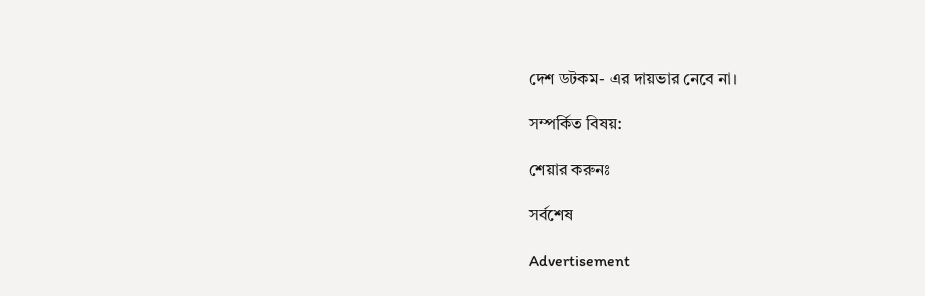দেশ ডটকম- এর দায়ভার নেবে না।

সম্পর্কিত বিষয়:

শেয়ার করুনঃ

সর্বশেষ

Advertisement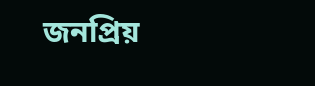জনপ্রিয়